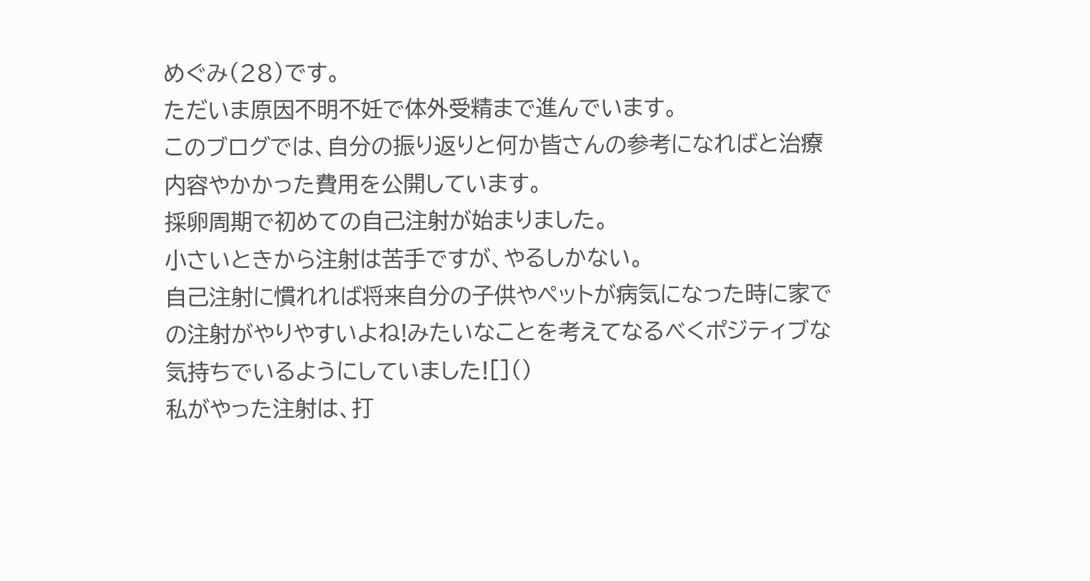めぐみ(28)です。
ただいま原因不明不妊で体外受精まで進んでいます。
このブログでは、自分の振り返りと何か皆さんの参考になればと治療内容やかかった費用を公開しています。
採卵周期で初めての自己注射が始まりました。
小さいときから注射は苦手ですが、やるしかない。
自己注射に慣れれば将来自分の子供やペットが病気になった時に家での注射がやりやすいよね!みたいなことを考えてなるべくポジティブな気持ちでいるようにしていました![]()
私がやった注射は、打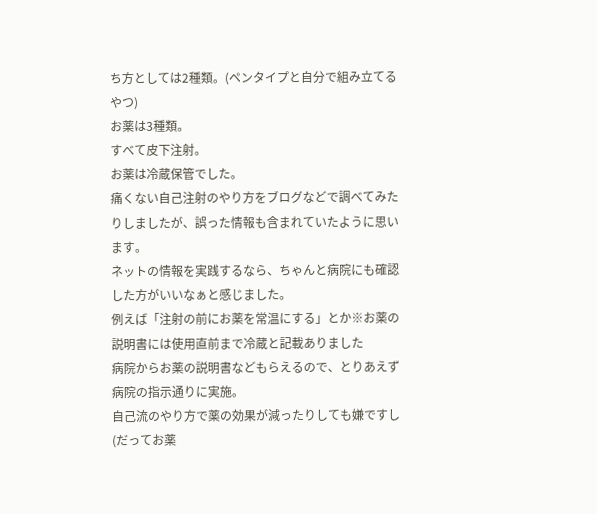ち方としては2種類。(ペンタイプと自分で組み立てるやつ)
お薬は3種類。
すべて皮下注射。
お薬は冷蔵保管でした。
痛くない自己注射のやり方をブログなどで調べてみたりしましたが、誤った情報も含まれていたように思います。
ネットの情報を実践するなら、ちゃんと病院にも確認した方がいいなぁと感じました。
例えば「注射の前にお薬を常温にする」とか※お薬の説明書には使用直前まで冷蔵と記載ありました
病院からお薬の説明書などもらえるので、とりあえず病院の指示通りに実施。
自己流のやり方で薬の効果が減ったりしても嫌ですし(だってお薬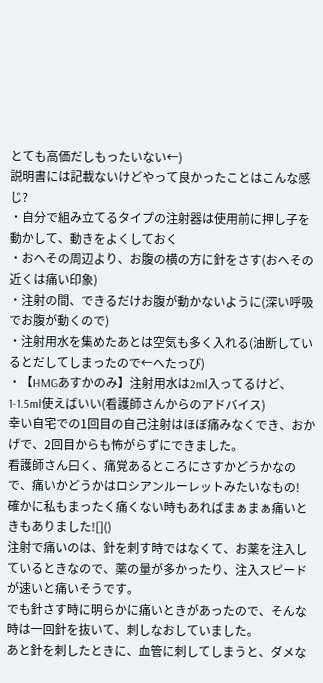とても高価だしもったいない←)
説明書には記載ないけどやって良かったことはこんな感じ?
・自分で組み立てるタイプの注射器は使用前に押し子を動かして、動きをよくしておく
・おへその周辺より、お腹の横の方に針をさす(おへその近くは痛い印象)
・注射の間、できるだけお腹が動かないように(深い呼吸でお腹が動くので)
・注射用水を集めたあとは空気も多く入れる(油断しているとだしてしまったので←へたっぴ)
・【HMGあすかのみ】注射用水は2ml入ってるけど、1-1.5ml使えばいい(看護師さんからのアドバイス)
幸い自宅での1回目の自己注射はほぼ痛みなくでき、おかげで、2回目からも怖がらずにできました。
看護師さん曰く、痛覚あるところにさすかどうかなので、痛いかどうかはロシアンルーレットみたいなもの!
確かに私もまったく痛くない時もあればまぁまぁ痛いときもありました![]()
注射で痛いのは、針を刺す時ではなくて、お薬を注入しているときなので、薬の量が多かったり、注入スピードが速いと痛いそうです。
でも針さす時に明らかに痛いときがあったので、そんな時は一回針を抜いて、刺しなおしていました。
あと針を刺したときに、血管に刺してしまうと、ダメな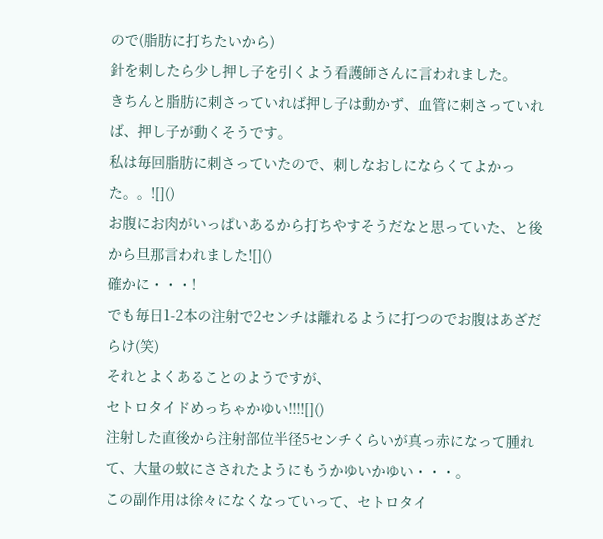ので(脂肪に打ちたいから)
針を刺したら少し押し子を引くよう看護師さんに言われました。
きちんと脂肪に刺さっていれば押し子は動かず、血管に刺さっていれば、押し子が動くそうです。
私は毎回脂肪に刺さっていたので、刺しなおしにならくてよかった。。![]()
お腹にお肉がいっぱいあるから打ちやすそうだなと思っていた、と後から旦那言われました![]()
確かに・・・!
でも毎日1-2本の注射で2センチは離れるように打つのでお腹はあざだらけ(笑)
それとよくあることのようですが、
セトロタイドめっちゃかゆい!!!![]()
注射した直後から注射部位半径5センチくらいが真っ赤になって腫れて、大量の蚊にさされたようにもうかゆいかゆい・・・。
この副作用は徐々になくなっていって、セトロタイ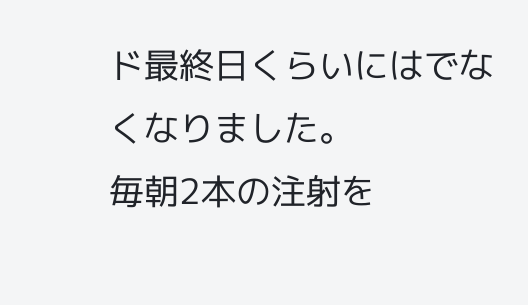ド最終日くらいにはでなくなりました。
毎朝2本の注射を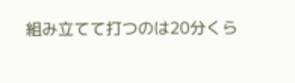組み立てて打つのは20分くら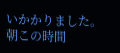いかかりました。
朝この時間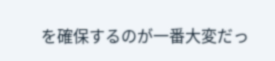を確保するのが一番大変だっ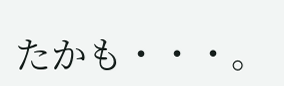たかも・・・。